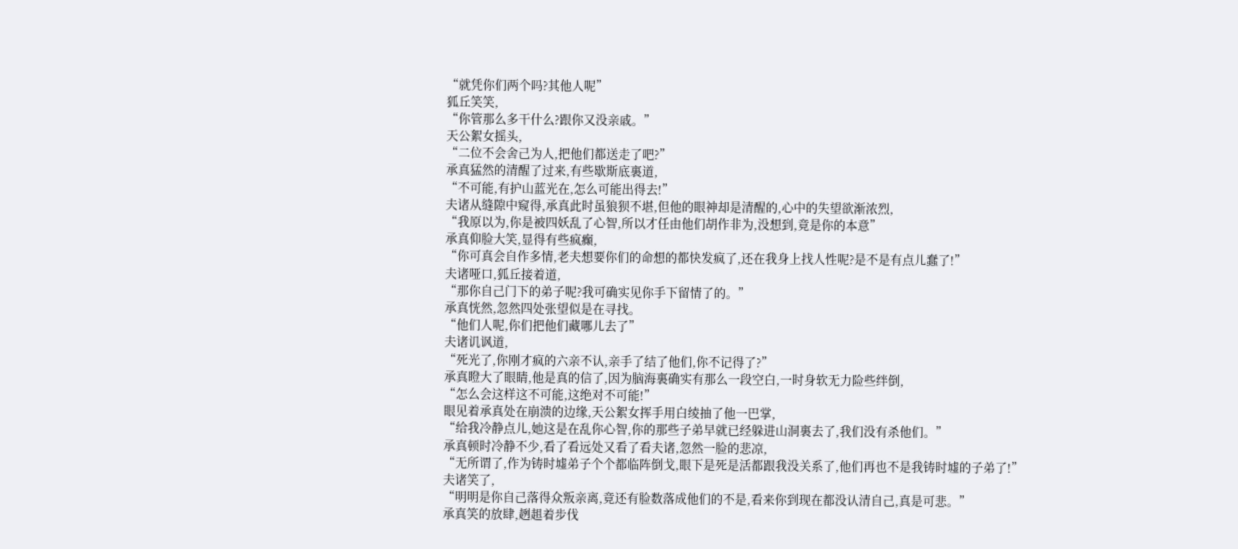“就凭你们两个吗?其他人呢”
狐丘笑笑,
“你管那么多干什么?跟你又没亲戚。”
天公絮女摇头,
“二位不会舍己为人,把他们都送走了吧?”
承真猛然的清醒了过来,有些歇斯底裏道,
“不可能,有护山蓝光在,怎么可能出得去!”
夫诸从缝隙中窥得,承真此时虽狼狈不堪,但他的眼神却是清醒的,心中的失望欲渐浓烈,
“我原以为,你是被四妖乱了心智,所以才任由他们胡作非为,没想到,竟是你的本意”
承真仰脸大笑,显得有些疯癫,
“你可真会自作多情,老夫想要你们的命想的都快发疯了,还在我身上找人性呢?是不是有点儿蠢了!”
夫诸哑口,狐丘接着道,
“那你自己门下的弟子呢?我可确实见你手下留情了的。”
承真恍然,忽然四处张望似是在寻找。
“他们人呢,你们把他们藏哪儿去了”
夫诸讥讽道,
“死光了,你刚才疯的六亲不认,亲手了结了他们,你不记得了?”
承真瞪大了眼睛,他是真的信了,因为脑海裏确实有那么一段空白,一时身软无力险些绊倒,
“怎么会这样这不可能,这绝对不可能!”
眼见着承真处在崩溃的边缘,天公絮女挥手用白绫抽了他一巴掌,
“给我冷静点儿,她这是在乱你心智,你的那些子弟早就已经躲进山洞裏去了,我们没有杀他们。”
承真顿时冷静不少,看了看远处又看了看夫诸,忽然一脸的悲凉,
“无所谓了,作为铸时墟弟子个个都临阵倒戈,眼下是死是活都跟我没关系了,他们再也不是我铸时墟的子弟了!”
夫诸笑了,
“明明是你自己落得众叛亲离,竟还有脸数落成他们的不是,看来你到现在都没认清自己,真是可悲。”
承真笑的放肆,趔趄着步伐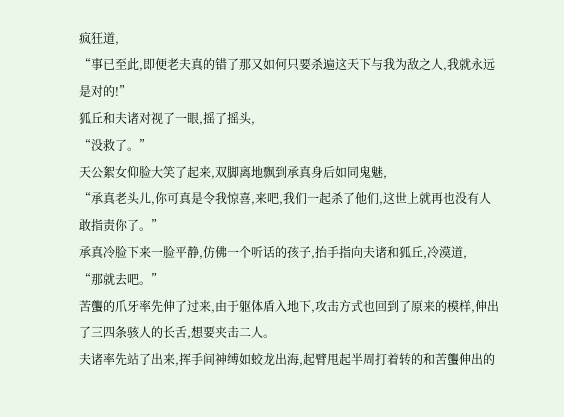疯狂道,
“事已至此,即便老夫真的错了那又如何只要杀遍这天下与我为敌之人,我就永远是对的!”
狐丘和夫诸对视了一眼,摇了摇头,
“没救了。”
天公絮女仰脸大笑了起来,双脚离地飘到承真身后如同鬼魅,
“承真老头儿,你可真是令我惊喜,来吧,我们一起杀了他们,这世上就再也没有人敢指责你了。”
承真冷脸下来一脸平静,仿佛一个听话的孩子,抬手指向夫诸和狐丘,冷漠道,
“那就去吧。”
苦蠪的爪牙率先伸了过来,由于躯体盾入地下,攻击方式也回到了原来的模样,伸出了三四条骇人的长舌,想要夹击二人。
夫诸率先站了出来,挥手间神缚如蛟龙出海,起臂甩起半周打着转的和苦蠪伸出的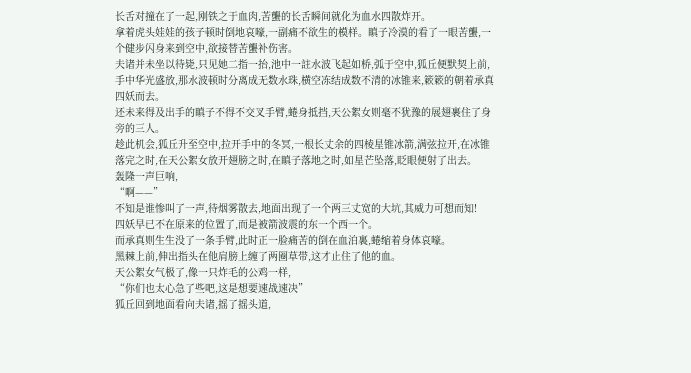长舌对撞在了一起,刚铁之于血肉,苦蠪的长舌瞬间就化为血水四散炸开。
拿着虎头娃娃的孩子顿时倒地哀嚎,一副痛不欲生的模样。瞋子冷漠的看了一眼苦蠪,一个健步闪身来到空中,欲接替苦蠪补伤害。
夫诸并未坐以待毙,只见她二指一抬,池中一註水波飞起如桥,弧于空中,狐丘便默契上前,手中华光盛放,那水波顿时分离成无数水珠,横空冻结成数不清的冰锥来,簌簌的朝着承真四妖而去。
还未来得及出手的瞋子不得不交叉手臂,蜷身抵挡,天公絮女则毫不犹豫的展翅裹住了身旁的三人。
趁此机会,狐丘升至空中,拉开手中的冬冥,一根长丈余的四棱星锥冰箭,满弦拉开,在冰锥落完之时,在天公絮女放开翅膀之时,在瞋子落地之时,如星芒坠落,眨眼便射了出去。
轰隆一声巨响,
“啊——”
不知是谁惨叫了一声,待烟雾散去,地面出现了一个两三丈宽的大坑,其威力可想而知!
四妖早已不在原来的位置了,而是被箭波震的东一个西一个。
而承真则生生没了一条手臂,此时正一脸痛苦的倒在血泊裏,蜷缩着身体哀嚎。
黑棘上前,伸出指头在他肩膀上缠了两圈草带,这才止住了他的血。
天公絮女气极了,像一只炸毛的公鸡一样,
“你们也太心急了些吧,这是想要速战速决”
狐丘回到地面看向夫诸,摇了摇头道,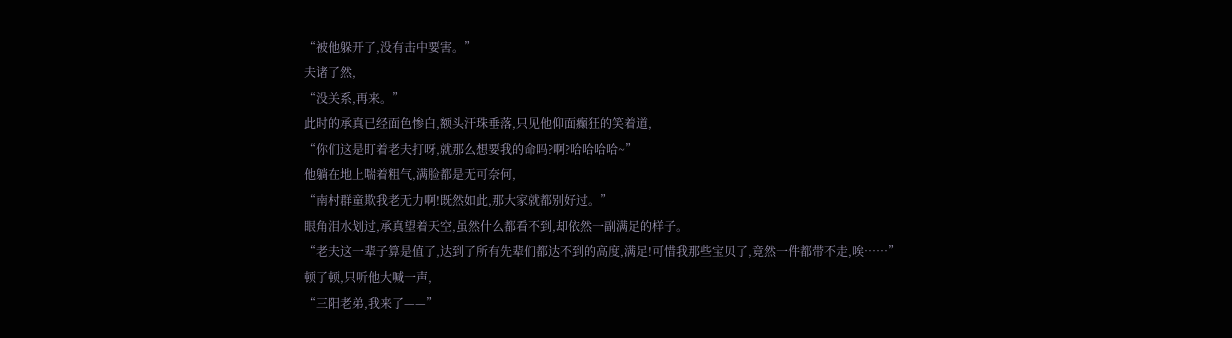“被他躲开了,没有击中要害。”
夫诸了然,
“没关系,再来。”
此时的承真已经面色惨白,额头汗珠垂落,只见他仰面癫狂的笑着道,
“你们这是盯着老夫打呀,就那么想要我的命吗?啊?哈哈哈哈~”
他躺在地上喘着粗气,满脸都是无可奈何,
“南村群童欺我老无力啊!既然如此,那大家就都别好过。”
眼角泪水划过,承真望着天空,虽然什么都看不到,却依然一副满足的样子。
“老夫这一辈子算是值了,达到了所有先辈们都达不到的高度,满足!可惜我那些宝贝了,竟然一件都带不走,唉……”
顿了顿,只听他大喊一声,
“三阳老弟,我来了——”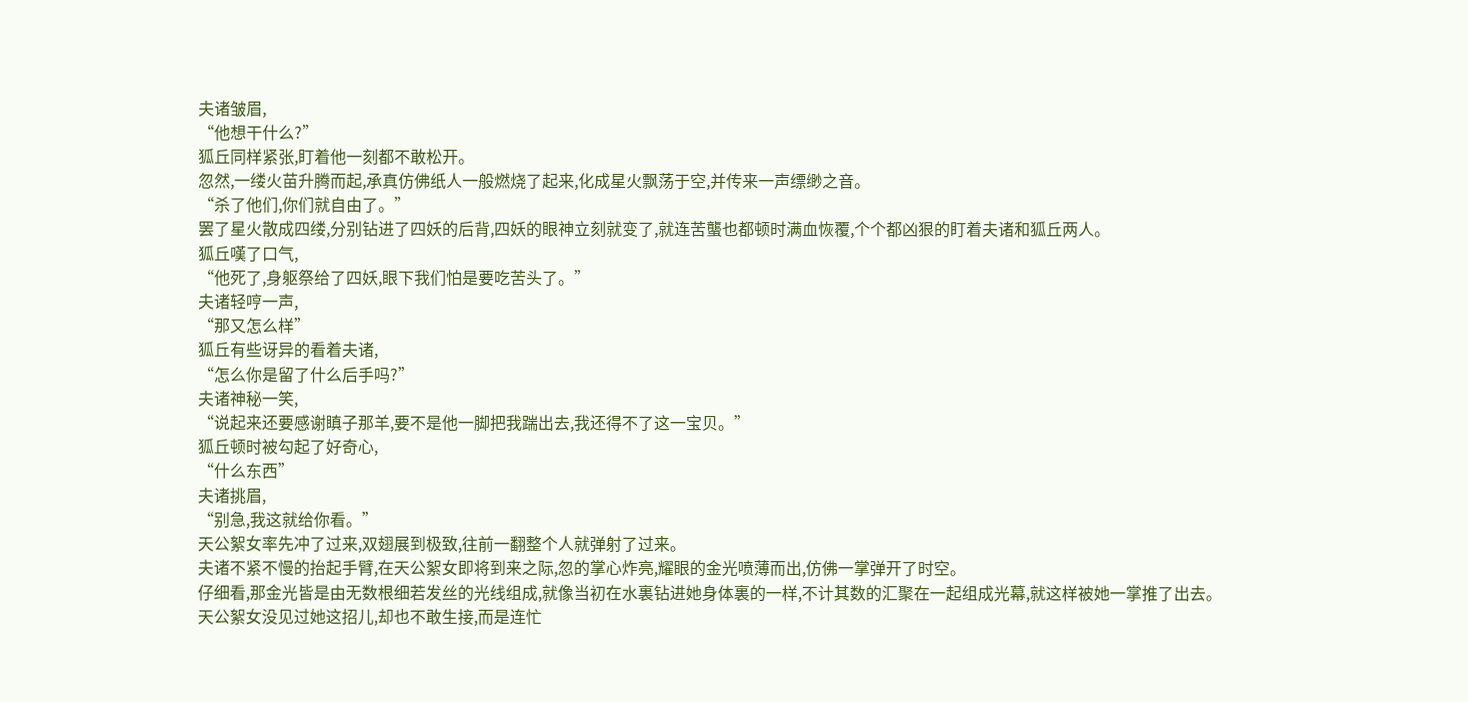夫诸皱眉,
“他想干什么?”
狐丘同样紧张,盯着他一刻都不敢松开。
忽然,一缕火苗升腾而起,承真仿佛纸人一般燃烧了起来,化成星火飘荡于空,并传来一声缥缈之音。
“杀了他们,你们就自由了。”
罢了星火散成四缕,分别钻进了四妖的后背,四妖的眼神立刻就变了,就连苦蠪也都顿时满血恢覆,个个都凶狠的盯着夫诸和狐丘两人。
狐丘嘆了口气,
“他死了,身躯祭给了四妖,眼下我们怕是要吃苦头了。”
夫诸轻哼一声,
“那又怎么样”
狐丘有些讶异的看着夫诸,
“怎么你是留了什么后手吗?”
夫诸神秘一笑,
“说起来还要感谢瞋子那羊,要不是他一脚把我踹出去,我还得不了这一宝贝。”
狐丘顿时被勾起了好奇心,
“什么东西”
夫诸挑眉,
“别急,我这就给你看。”
天公絮女率先冲了过来,双翅展到极致,往前一翻整个人就弹射了过来。
夫诸不紧不慢的抬起手臂,在天公絮女即将到来之际,忽的掌心炸亮,耀眼的金光喷薄而出,仿佛一掌弹开了时空。
仔细看,那金光皆是由无数根细若发丝的光线组成,就像当初在水裏钻进她身体裏的一样,不计其数的汇聚在一起组成光幕,就这样被她一掌推了出去。
天公絮女没见过她这招儿,却也不敢生接,而是连忙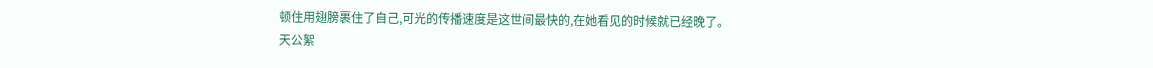顿住用翅膀裹住了自己,可光的传播速度是这世间最快的,在她看见的时候就已经晚了。
天公絮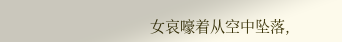女哀嚎着从空中坠落,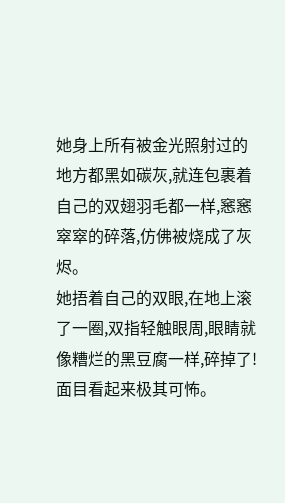她身上所有被金光照射过的地方都黑如碳灰,就连包裹着自己的双翅羽毛都一样,窸窸窣窣的碎落,仿佛被烧成了灰烬。
她捂着自己的双眼,在地上滚了一圈,双指轻触眼周,眼睛就像糟烂的黑豆腐一样,碎掉了!
面目看起来极其可怖。